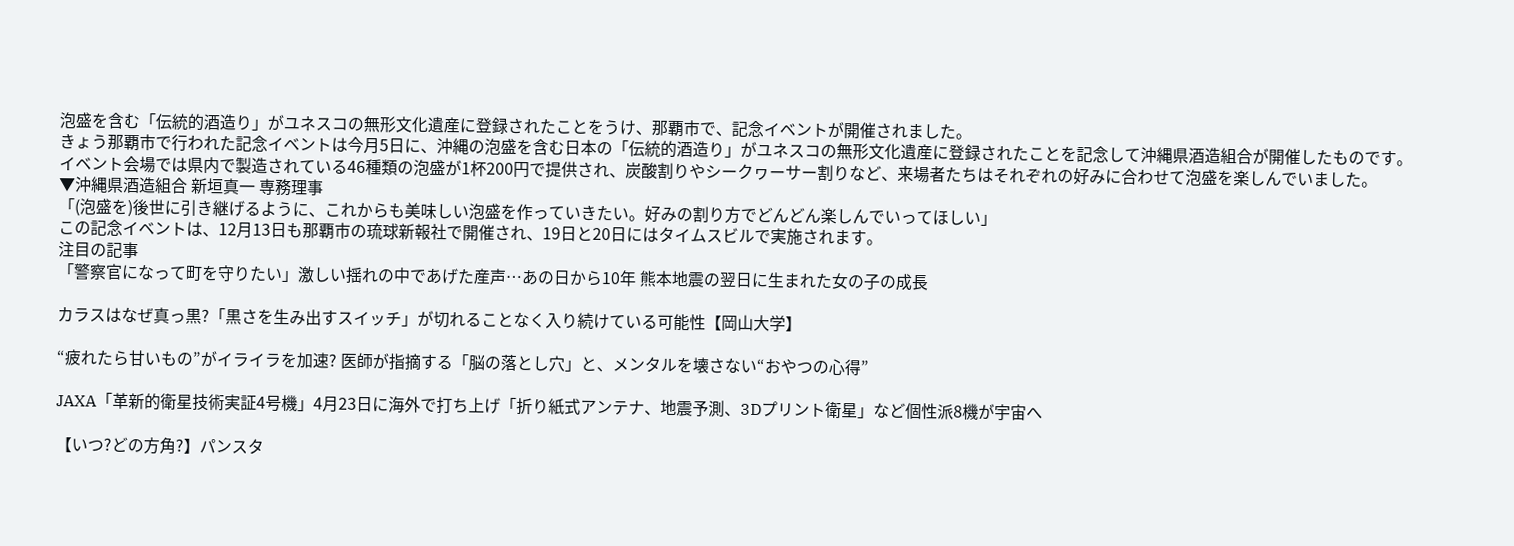泡盛を含む「伝統的酒造り」がユネスコの無形文化遺産に登録されたことをうけ、那覇市で、記念イベントが開催されました。
きょう那覇市で行われた記念イベントは今月5日に、沖縄の泡盛を含む日本の「伝統的酒造り」がユネスコの無形文化遺産に登録されたことを記念して沖縄県酒造組合が開催したものです。
イベント会場では県内で製造されている46種類の泡盛が1杯200円で提供され、炭酸割りやシークヮーサー割りなど、来場者たちはそれぞれの好みに合わせて泡盛を楽しんでいました。
▼沖縄県酒造組合 新垣真一 専務理事
「(泡盛を)後世に引き継げるように、これからも美味しい泡盛を作っていきたい。好みの割り方でどんどん楽しんでいってほしい」
この記念イベントは、12月13日も那覇市の琉球新報社で開催され、19日と20日にはタイムスビルで実施されます。
注目の記事
「警察官になって町を守りたい」激しい揺れの中であげた産声…あの日から10年 熊本地震の翌日に生まれた女の子の成長

カラスはなぜ真っ黒?「黒さを生み出すスイッチ」が切れることなく入り続けている可能性【岡山大学】

“疲れたら甘いもの”がイライラを加速? 医師が指摘する「脳の落とし穴」と、メンタルを壊さない“おやつの心得”

JAXA「革新的衛星技術実証4号機」4月23日に海外で打ち上げ「折り紙式アンテナ、地震予測、3Dプリント衛星」など個性派8機が宇宙へ

【いつ?どの方角?】パンスタ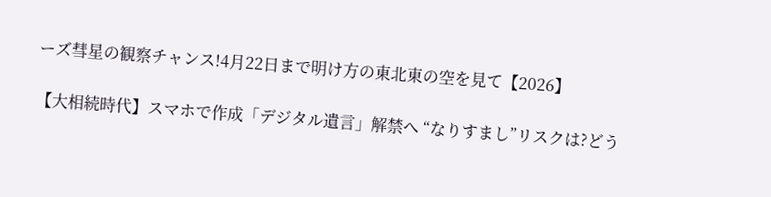ーズ彗星の観察チャンス!4月22日まで明け方の東北東の空を見て【2026】

【大相続時代】スマホで作成「デジタル遺言」解禁へ “なりすまし”リスクは?どう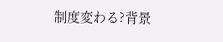制度変わる?背景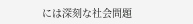には深刻な社会問題